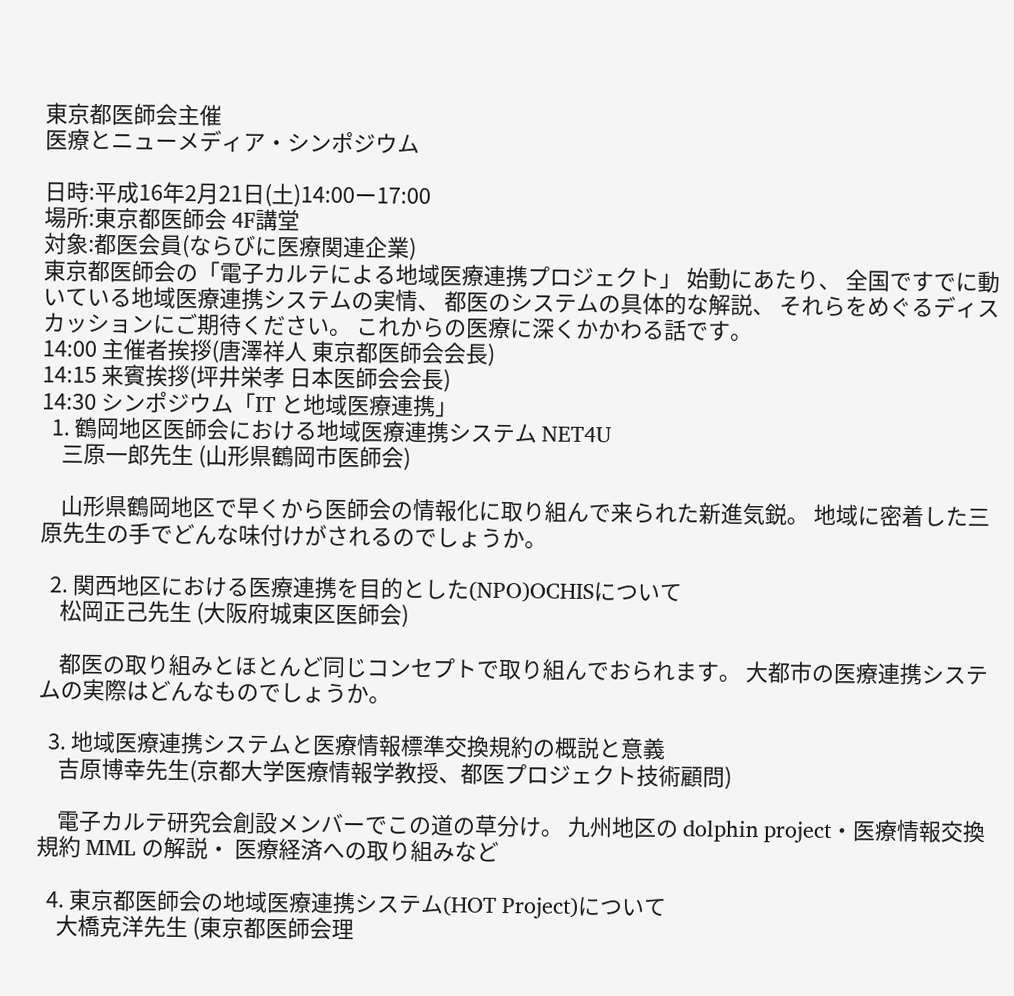東京都医師会主催
医療とニューメディア・シンポジウム

日時:平成16年2月21日(土)14:00ー17:00
場所:東京都医師会 4F講堂
対象:都医会員(ならびに医療関連企業)
東京都医師会の「電子カルテによる地域医療連携プロジェクト」 始動にあたり、 全国ですでに動いている地域医療連携システムの実情、 都医のシステムの具体的な解説、 それらをめぐるディスカッションにご期待ください。 これからの医療に深くかかわる話です。
14:00 主催者挨拶(唐澤祥人 東京都医師会会長)
14:15 来賓挨拶(坪井栄孝 日本医師会会長)
14:30 シンポジウム「IT と地域医療連携」
  1. 鶴岡地区医師会における地域医療連携システム NET4U
    三原一郎先生 (山形県鶴岡市医師会)

    山形県鶴岡地区で早くから医師会の情報化に取り組んで来られた新進気鋭。 地域に密着した三原先生の手でどんな味付けがされるのでしょうか。

  2. 関西地区における医療連携を目的とした(NPO)OCHISについて
    松岡正己先生 (大阪府城東区医師会)

    都医の取り組みとほとんど同じコンセプトで取り組んでおられます。 大都市の医療連携システムの実際はどんなものでしょうか。

  3. 地域医療連携システムと医療情報標準交換規約の概説と意義
    吉原博幸先生(京都大学医療情報学教授、都医プロジェクト技術顧問)

    電子カルテ研究会創設メンバーでこの道の草分け。 九州地区の dolphin project・医療情報交換規約 MML の解説・ 医療経済への取り組みなど

  4. 東京都医師会の地域医療連携システム(HOT Project)について
    大橋克洋先生 (東京都医師会理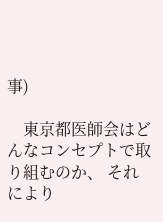事)

    東京都医師会はどんなコンセプトで取り組むのか、 それにより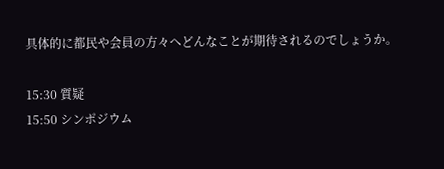具体的に都民や会員の方々へどんなことが期待されるのでしょうか。

15:30 質疑
15:50 シンポジウム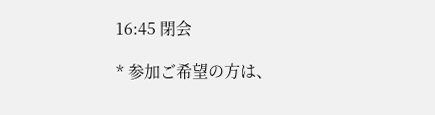16:45 閉会

* 参加ご希望の方は、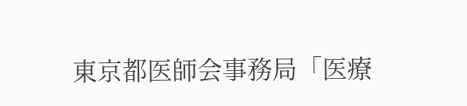東京都医師会事務局「医療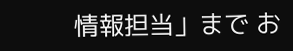情報担当」まで お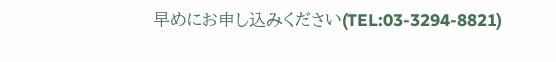早めにお申し込みください(TEL:03-3294-8821)